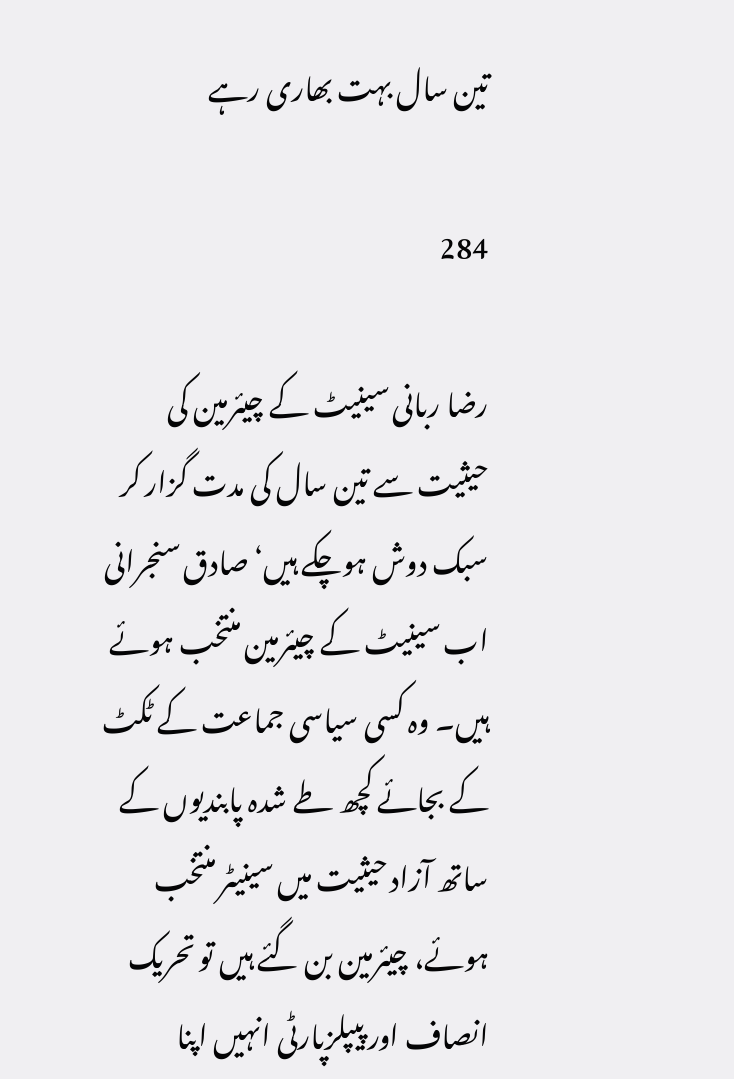تین سال بہت بھاری رہے

284

رضا ربانی سینیٹ کے چیئرمین کی حیثیت سے تین سال کی مدت گزار کر سبک دوش ہوچکے ہیں‘ صادق سنجرانی اب سینیٹ کے چیئرمین منتخب ہوئے ہیں۔ وہ کسی سیاسی جماعت کے ٹکٹ کے بجائے کچھ طے شدہ پابندیوں کے ساتھ آزاد حیثیت میں سینیٹر منتخب ہوئے، چیئرمین بن گئے ہیں تو تحریک انصاف اور پیپلزپارٹی انہیں اپنا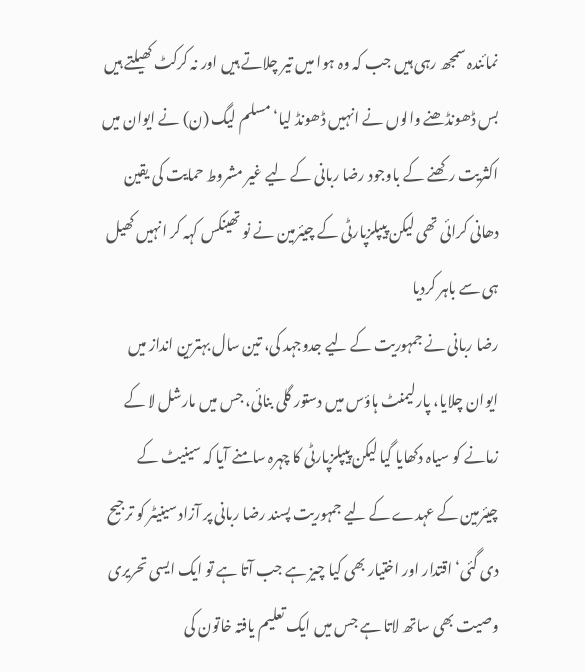نمائندہ سمجھ رہی ہیں جب کہ وہ ہوا میں تیر چلاتے ہیں اور نہ کرکٹ کھیلتے ہیں بس ڈھونڈھنے والوں نے انہیں ڈھونڈ لیا‘ مسلم لیگ (ن) نے ایوان میں اکثریت رکھنے کے باوجود رضا ربانی کے لیے غیر مشروط حمایت کی یقین دھانی کرائی تھی لیکن پیپلزپارٹی کے چیئرمین نے نو تھینکس کہہ کر انہیں کھیل ہی سے باہر کردیا
رضا ربانی نے جمہوریت کے لیے جدوجہد کی، تین سال بہترین انداز میں ایوان چلایا، پارلیمنٹ ہاؤس میں دستور گلی بنائی، جس میں مارشل لا کے زمانے کو سیاہ دکھایا گیا لیکن پیپلزپارٹی کا چہرہ سامنے آیا کہ سینیٹ کے چیئرمین کے عہدے کے لیے جمہوریت پسند رضا ربانی پر آزاد سینیٹر کو ترجیح دی گئی‘ اقتدار اور اختیار بھی کیا چیز ہے جب آتا ہے تو ایک ایسی تحریری وصیت بھی ساتھ لاتا ہے جس میں ایک تعلیم یافتہ خاتون کی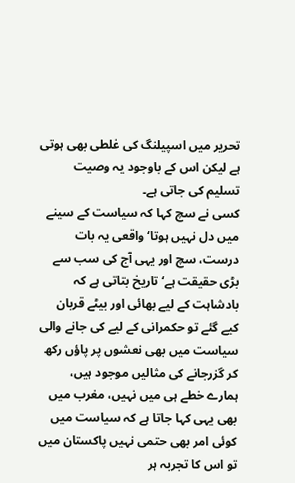تحریر میں اسپیلنگ کی غلطی بھی ہوتی ہے لیکن اس کے باوجود یہ وصیت تسلیم کی جاتی ہے۔
کسی نے سچ کہا کہ سیاست کے سینے میں دل نہیں ہوتا‘ واقعی یہ بات درست، سچ اور یہی آج کی سب سے بڑی حقیقت ہے‘ تاریخ بتاتی ہے کہ بادشاہت کے لیے بھائی اور بیٹے قربان کیے گئے تو حکمرانی کے لیے کی جانے والی سیاست میں بھی نعشوں پر پاؤں رکھ کر گزرجانے کی مثالیں موجود ہیں، ہمارے خطے ہی میں نہیں، مغرب میں بھی یہی کہا جاتا ہے کہ سیاست میں کوئی امر بھی حتمی نہیں پاکستان میں تو اس کا تجربہ ہر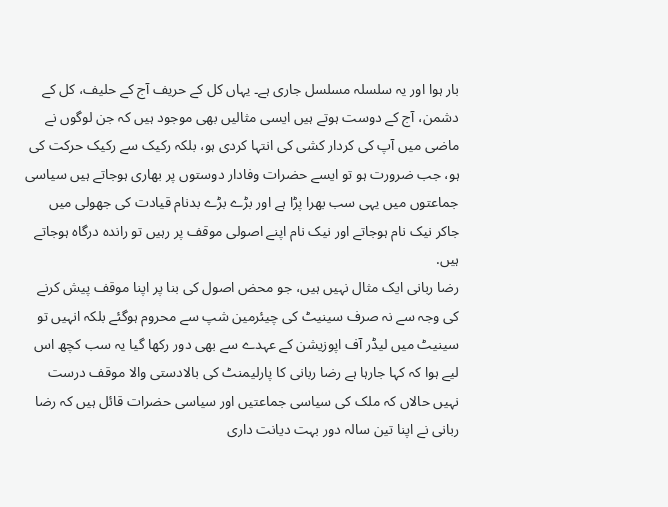بار ہوا اور یہ سلسلہ مسلسل جاری ہے۔ یہاں کل کے حریف آج کے حلیف، کل کے دشمن، آج کے دوست ہوتے ہیں ایسی مثالیں بھی موجود ہیں کہ جن لوگوں نے ماضی میں آپ کی کردار کشی کی انتہا کردی ہو، بلکہ رکیک سے رکیک حرکت کی ہو، جب ضرورت ہو تو ایسے حضرات وفادار دوستوں پر بھاری ہوجاتے ہیں سیاسی جماعتوں میں یہی سب بھرا پڑا ہے اور بڑے بڑے بدنام قیادت کی جھولی میں جاکر نیک نام ہوجاتے اور نیک نام اپنے اصولی موقف پر رہیں تو راندہ درگاہ ہوجاتے ہیں.
رضا ربانی ایک مثال نہیں ہیں، جو محض اصول کی بنا پر اپنا موقف پیش کرنے کی وجہ سے نہ صرف سینیٹ کی چیئرمین شپ سے محروم ہوگئے بلکہ انہیں تو سینیٹ میں لیڈر آف اپوزیشن کے عہدے سے بھی دور رکھا گیا یہ سب کچھ اس لیے ہوا کہ کہا جارہا ہے رضا ربانی کا پارلیمنٹ کی بالادستی والا موقف درست نہیں حالاں کہ ملک کی سیاسی جماعتیں اور سیاسی حضرات قائل ہیں کہ رضا ربانی نے اپنا تین سالہ دور بہت دیانت داری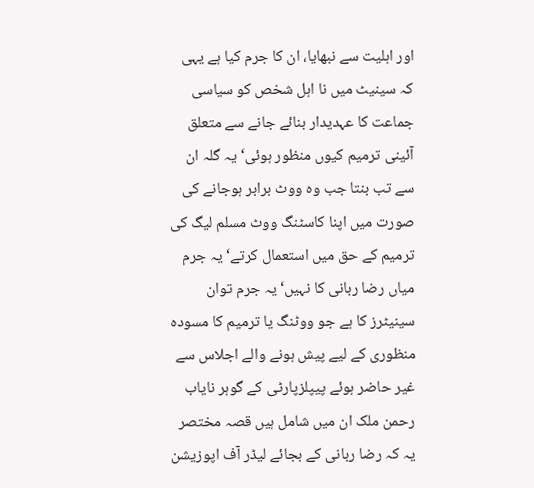اور اہلیت سے نبھایا، ان کا جرم کیا ہے یہی کہ سینیٹ میں نا اہل شخص کو سیاسی جماعت کا عہدیدار بنائے جانے سے متعلق آئینی ترمیم کیوں منظور ہوئی‘ یہ گلہ ان سے تب بنتا جب وہ ووٹ برابر ہوجانے کی صورت میں اپنا کاسٹنگ ووٹ مسلم لیگ کی ترمیم کے حق میں استعمال کرتے‘ یہ جرم میاں رضا ربانی کا نہیں‘ یہ جرم توان سینیٹرز کا ہے جو ووٹنگ یا ترمیم کا مسودہ منظوری کے لیے پیش ہونے والے اجلاس سے غیر حاضر ہوئے پیپلزپارٹی کے گوہر نایاب رحمن ملک ان میں شامل ہیں قصہ مختصر یہ کہ رضا ربانی کے بجائے لیڈر آف اپوزیشن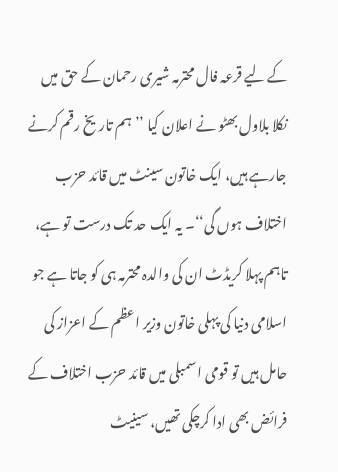کے لیے قرعہ فال محترمہ شیری رحمان کے حق میں نکلا بلاول بھٹو نے اعلان کیا ’’ہم تاریخ رقم کرنے جارہے ہیں، ایک خاتون سینٹ میں قائد حزب اختلاف ہوں گی‘‘۔ یہ ایک حد تک درست تو ہے، تاہم پہلا کریڈٹ ان کی والدہ محترمہ ہی کو جاتا ہے جو اسلامی دنیا کی پہلی خاتون وزیر اعظم کے اعزاز کی حامل ہیں تو قومی اسمبلی میں قائد حزب اختلاف کے فرائض بھی ادا کرچکی تھیں، سینیٹ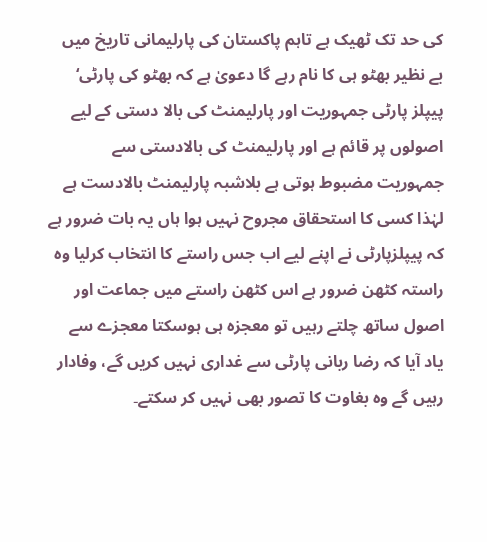کی حد تک ٹھیک ہے تاہم پاکستان کی پارلیمانی تاریخ میں بے نظیر بھٹو ہی کا نام رہے گا دعویٰ ہے کہ بھٹو کی پارٹی‘ پیپلز پارٹی جمہوریت اور پارلیمنٹ کی بالا دستی کے لیے اصولوں پر قائم ہے اور پارلیمنٹ کی بالادستی سے جمہوریت مضبوط ہوتی ہے بلاشبہ پارلیمنٹ بالادست ہے لہٰذا کسی کا استحقاق مجروح نہیں ہوا ہاں یہ بات ضرور ہے کہ پیپلزپارٹی نے اپنے لیے اب جس راستے کا انتخاب کرلیا وہ راستہ کٹھن ضرور ہے اس کٹھن راستے میں جماعت اور اصول ساتھ چلتے رہیں تو معجزہ ہی ہوسکتا معجزے سے یاد آیا کہ رضا ربانی پارٹی سے غداری نہیں کریں گے، وفادار رہیں گے وہ بغاوت کا تصور بھی نہیں کر سکتے۔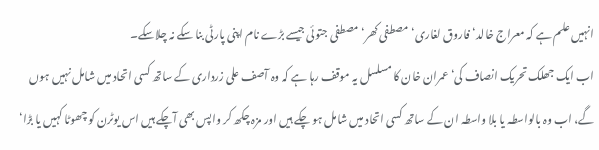انہیں علم ہے کہ معراج خالد‘ فاروق لغاری‘ مصطفی کھر‘ مصطفی جتوئی جیسے بڑے نام اپنی پارٹی بنا سکے نہ چلاسکے۔
اب ایک جھلک تحریک انصاف کی‘ عمران خان کا مسلسل یہ موقف رہا ہے کہ وہ آصف علی زرداری کے ساتھ کسی اتحاد میں شامل نہیں ہوں گے، اب وہ بالواسطہ یا بلا واسطہ ان کے ساتھ کسی اتحاد میں شامل ہو چکے ہیں اور مزہ چکھ کر واپس بھی آچکے ہیں اس یوٹرن کو چھوٹا کہیں یا بڑا‘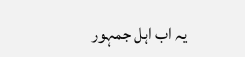یہ اب اہل جمہور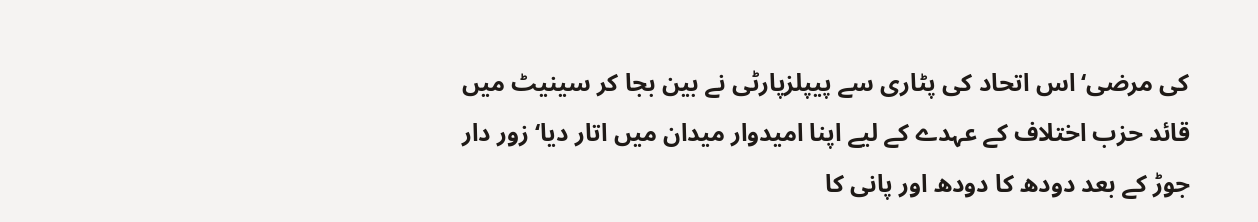کی مرضی‘ اس اتحاد کی پٹاری سے پیپلزپارٹی نے بین بجا کر سینیٹ میں قائد حزب اختلاف کے عہدے کے لیے اپنا امیدوار میدان میں اتار دیا‘ زور دار جوڑ کے بعد دودھ کا دودھ اور پانی کا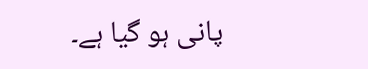پانی ہو گیا ہے۔